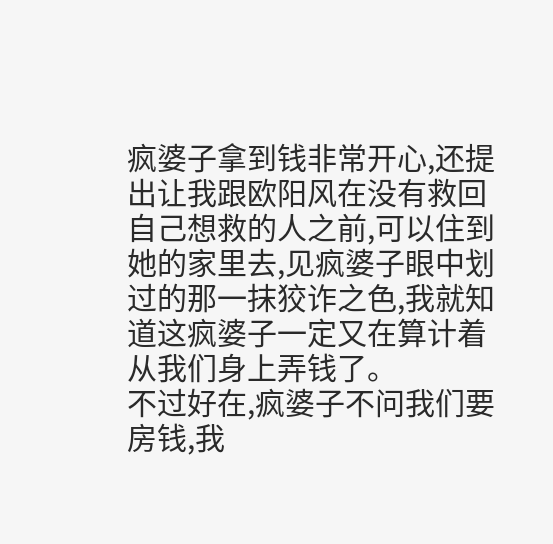疯婆子拿到钱非常开心,还提出让我跟欧阳风在没有救回自己想救的人之前,可以住到她的家里去,见疯婆子眼中划过的那一抹狡诈之色,我就知道这疯婆子一定又在算计着从我们身上弄钱了。
不过好在,疯婆子不问我们要房钱,我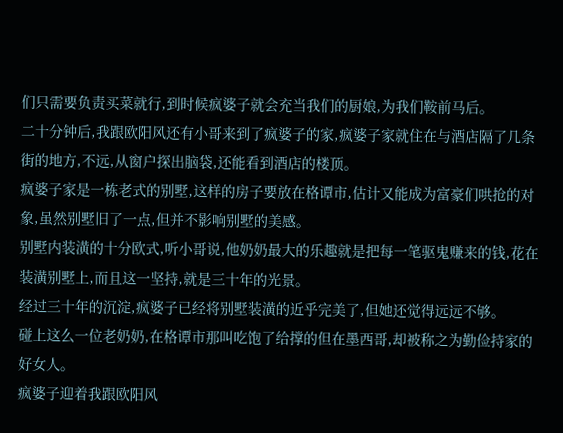们只需要负责买菜就行,到时候疯婆子就会充当我们的厨娘,为我们鞍前马后。
二十分钟后,我跟欧阳风还有小哥来到了疯婆子的家,疯婆子家就住在与酒店隔了几条街的地方,不远,从窗户探出脑袋,还能看到酒店的楼顶。
疯婆子家是一栋老式的别墅,这样的房子要放在格谭市,估计又能成为富豪们哄抢的对象,虽然别墅旧了一点,但并不影响别墅的美感。
别墅内装潢的十分欧式,听小哥说,他奶奶最大的乐趣就是把每一笔驱鬼赚来的钱,花在装潢别墅上,而且这一坚持,就是三十年的光景。
经过三十年的沉淀,疯婆子已经将别墅装潢的近乎完美了,但她还觉得远远不够。
碰上这么一位老奶奶,在格谭市那叫吃饱了给撑的但在墨西哥,却被称之为勤俭持家的好女人。
疯婆子迎着我跟欧阳风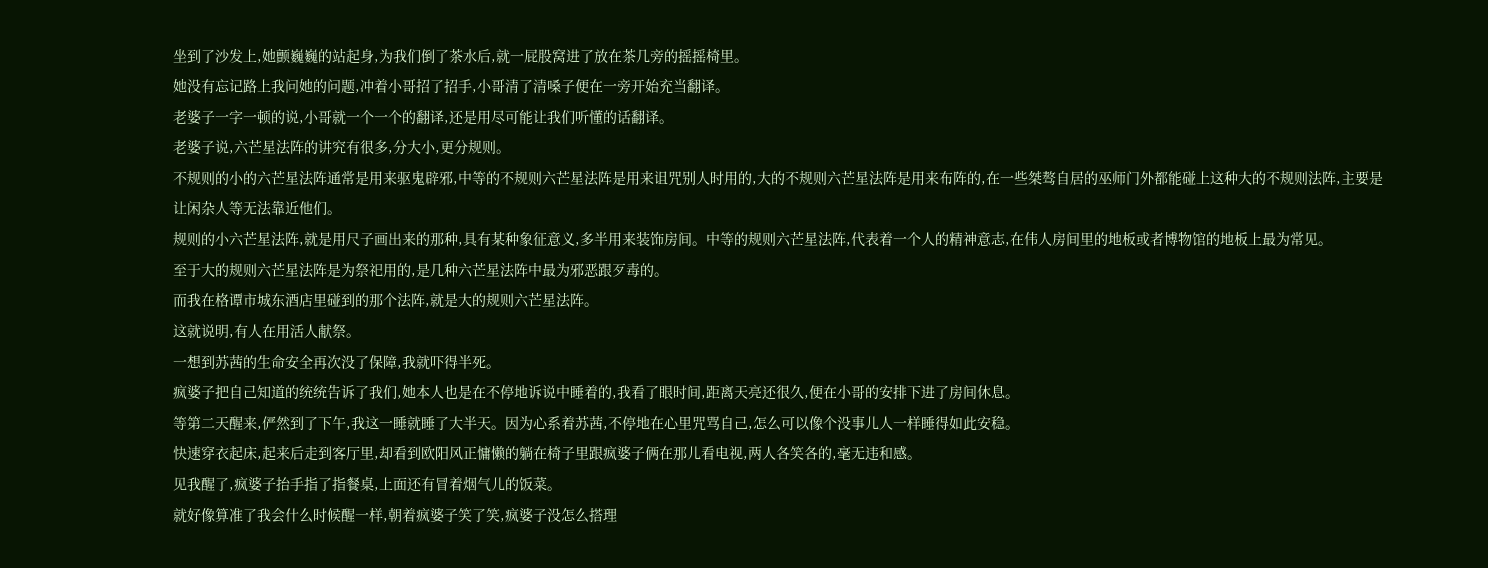坐到了沙发上,她颤巍巍的站起身,为我们倒了茶水后,就一屁股窝进了放在茶几旁的摇摇椅里。
她没有忘记路上我问她的问题,冲着小哥招了招手,小哥清了清嗓子便在一旁开始充当翻译。
老婆子一字一顿的说,小哥就一个一个的翻译,还是用尽可能让我们听懂的话翻译。
老婆子说,六芒星法阵的讲究有很多,分大小,更分规则。
不规则的小的六芒星法阵通常是用来驱鬼辟邪,中等的不规则六芒星法阵是用来诅咒别人时用的,大的不规则六芒星法阵是用来布阵的,在一些桀骜自居的巫师门外都能碰上这种大的不规则法阵,主要是让闲杂人等无法靠近他们。
规则的小六芒星法阵,就是用尺子画出来的那种,具有某种象征意义,多半用来装饰房间。中等的规则六芒星法阵,代表着一个人的精神意志,在伟人房间里的地板或者博物馆的地板上最为常见。
至于大的规则六芒星法阵是为祭祀用的,是几种六芒星法阵中最为邪恶跟歹毒的。
而我在格谭市城东酒店里碰到的那个法阵,就是大的规则六芒星法阵。
这就说明,有人在用活人献祭。
一想到苏茜的生命安全再次没了保障,我就吓得半死。
疯婆子把自己知道的统统告诉了我们,她本人也是在不停地诉说中睡着的,我看了眼时间,距离天亮还很久,便在小哥的安排下进了房间休息。
等第二天醒来,俨然到了下午,我这一睡就睡了大半天。因为心系着苏茜,不停地在心里咒骂自己,怎么可以像个没事儿人一样睡得如此安稳。
快速穿衣起床,起来后走到客厅里,却看到欧阳风正慵懒的躺在椅子里跟疯婆子俩在那儿看电视,两人各笑各的,毫无违和感。
见我醒了,疯婆子抬手指了指餐桌,上面还有冒着烟气儿的饭菜。
就好像算准了我会什么时候醒一样,朝着疯婆子笑了笑,疯婆子没怎么搭理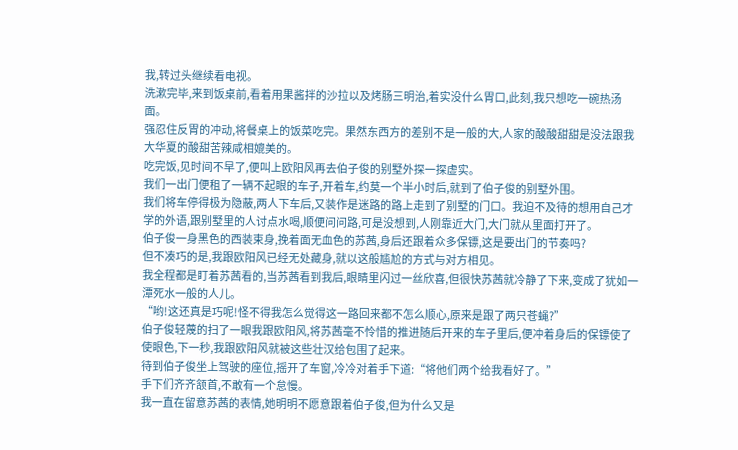我,转过头继续看电视。
洗漱完毕,来到饭桌前,看着用果酱拌的沙拉以及烤肠三明治,着实没什么胃口,此刻,我只想吃一碗热汤面。
强忍住反胃的冲动,将餐桌上的饭菜吃完。果然东西方的差别不是一般的大,人家的酸酸甜甜是没法跟我大华夏的酸甜苦辣咸相媲美的。
吃完饭,见时间不早了,便叫上欧阳风再去伯子俊的别墅外探一探虚实。
我们一出门便租了一辆不起眼的车子,开着车,约莫一个半小时后,就到了伯子俊的别墅外围。
我们将车停得极为隐蔽,两人下车后,又装作是迷路的路上走到了别墅的门口。我迫不及待的想用自己才学的外语,跟别墅里的人讨点水喝,顺便问问路,可是没想到,人刚靠近大门,大门就从里面打开了。
伯子俊一身黑色的西装束身,挽着面无血色的苏茜,身后还跟着众多保镖,这是要出门的节奏吗?
但不凑巧的是,我跟欧阳风已经无处藏身,就以这般尴尬的方式与对方相见。
我全程都是盯着苏茜看的,当苏茜看到我后,眼睛里闪过一丝欣喜,但很快苏茜就冷静了下来,变成了犹如一潭死水一般的人儿。
“哟!这还真是巧呢!怪不得我怎么觉得这一路回来都不怎么顺心,原来是跟了两只苍蝇?”
伯子俊轻蔑的扫了一眼我跟欧阳风,将苏茜毫不怜惜的推进随后开来的车子里后,便冲着身后的保镖使了使眼色,下一秒,我跟欧阳风就被这些壮汉给包围了起来。
待到伯子俊坐上驾驶的座位,摇开了车窗,冷冷对着手下道:“将他们两个给我看好了。”
手下们齐齐颔首,不敢有一个怠慢。
我一直在留意苏茜的表情,她明明不愿意跟着伯子俊,但为什么又是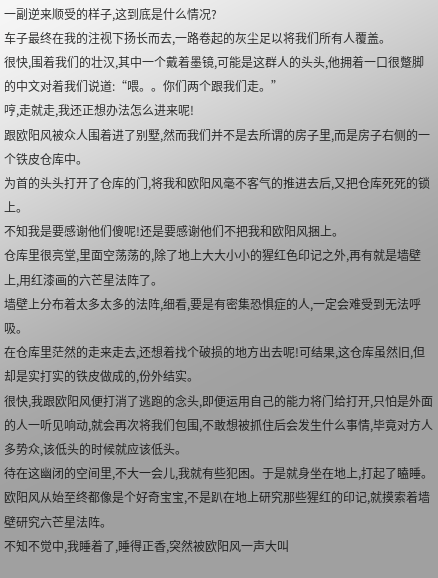一副逆来顺受的样子,这到底是什么情况?
车子最终在我的注视下扬长而去,一路卷起的灰尘足以将我们所有人覆盖。
很快,围着我们的壮汉,其中一个戴着墨镜,可能是这群人的头头,他拥着一口很蹩脚的中文对着我们说道:“喂。。你们两个跟我们走。”
哼,走就走,我还正想办法怎么进来呢!
跟欧阳风被众人围着进了别墅,然而我们并不是去所谓的房子里,而是房子右侧的一个铁皮仓库中。
为首的头头打开了仓库的门,将我和欧阳风毫不客气的推进去后,又把仓库死死的锁上。
不知我是要感谢他们傻呢!还是要感谢他们不把我和欧阳风捆上。
仓库里很亮堂,里面空荡荡的,除了地上大大小小的猩红色印记之外,再有就是墙壁上,用红漆画的六芒星法阵了。
墙壁上分布着太多太多的法阵,细看,要是有密集恐惧症的人,一定会难受到无法呼吸。
在仓库里茫然的走来走去,还想着找个破损的地方出去呢!可结果,这仓库虽然旧,但却是实打实的铁皮做成的,份外结实。
很快,我跟欧阳风便打消了逃跑的念头,即便运用自己的能力将门给打开,只怕是外面的人一听见响动,就会再次将我们包围,不敢想被抓住后会发生什么事情,毕竟对方人多势众,该低头的时候就应该低头。
待在这幽闭的空间里,不大一会儿,我就有些犯困。于是就身坐在地上,打起了瞌睡。
欧阳风从始至终都像是个好奇宝宝,不是趴在地上研究那些猩红的印记,就摸索着墙壁研究六芒星法阵。
不知不觉中,我睡着了,睡得正香,突然被欧阳风一声大叫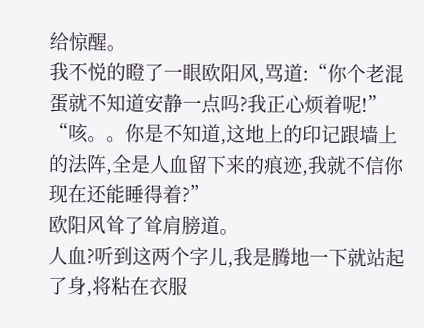给惊醒。
我不悦的瞪了一眼欧阳风,骂道:“你个老混蛋就不知道安静一点吗?我正心烦着呢!”
“咳。。你是不知道,这地上的印记跟墙上的法阵,全是人血留下来的痕迹,我就不信你现在还能睡得着?”
欧阳风耸了耸肩膀道。
人血?听到这两个字儿,我是腾地一下就站起了身,将粘在衣服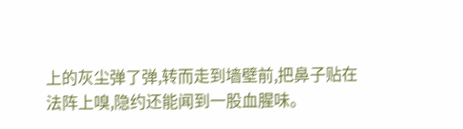上的灰尘弹了弹,转而走到墙壁前,把鼻子贴在法阵上嗅,隐约还能闻到一股血腥味。